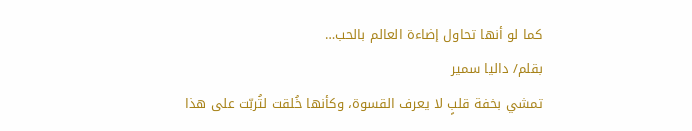كما لو أنها تحاول إضاءة العالم بالحب…
بقلم/ داليا سمير
تمشي بخفة قلبٍ لا يعرف القسوة، وكأنها خُلقت لتُربّت على هذا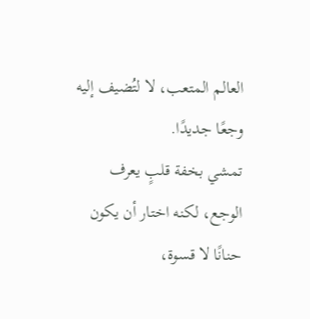العالم المتعب، لا لتُضيف إليه وجعًا جديدًا.
تمشي بخفة قلبٍ يعرف الوجع، لكنه اختار أن يكون حنانًا لا قسوة،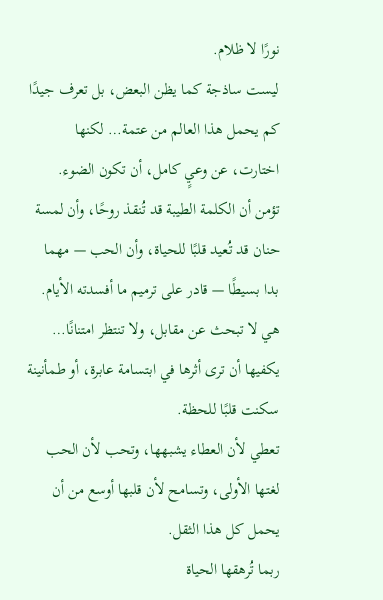نورًا لا ظلام.
ليست ساذجة كما يظن البعض، بل تعرف جيدًا كم يحمل هذا العالم من عتمة… لكنها اختارت، عن وعيٍ كامل، أن تكون الضوء.
تؤمن أن الكلمة الطيبة قد تُنقذ روحًا، وأن لمسة حنان قد تُعيد قلبًا للحياة، وأن الحب — مهما بدا بسيطًا — قادر على ترميم ما أفسدته الأيام.
هي لا تبحث عن مقابل، ولا تنتظر امتنانًا… يكفيها أن ترى أثرها في ابتسامة عابرة، أو طمأنينة سكنت قلبًا للحظة.
تعطي لأن العطاء يشبهها، وتحب لأن الحب لغتها الأولى، وتسامح لأن قلبها أوسع من أن يحمل كل هذا الثقل.
ربما تُرهقها الحياة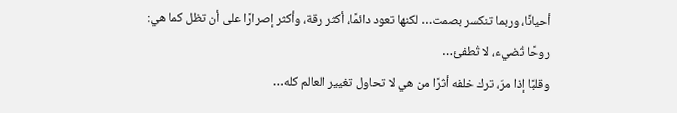أحيانًا، وربما تنكسر بصمت… لكنها تعود دائمًا، أكثر رقة، وأكثر إصرارًا على أن تظل كما هي:
روحًا تُضيء، لا تُطفئ…
وقلبًا إذا مرّ، ترك خلفه أثرًا من هي لا تحاول تغيير العالم كله…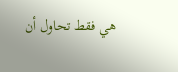هي فقط تحاول أن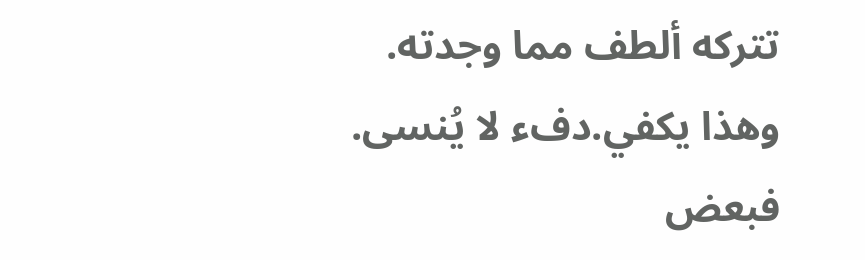تتركه ألطف مما وجدته.
وهذا يكفي.دفء لا يُنسى.
فبعض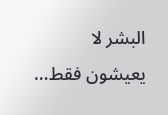البشر لا يعيشون فقط…